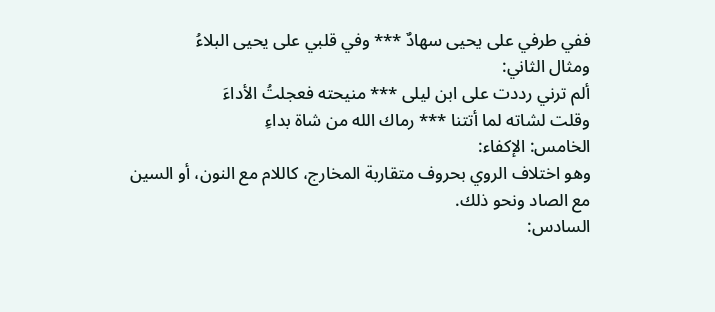ففي طرفي على يحيى سهادٌ *** وفي قلبي على يحيى البلاءُ
ومثال الثاني:
ألم ترني رددت على ابن ليلى *** منيحته فعجلتُ الأداءَ
وقلت لشاته لما أتتنا *** رماك الله من شاة بداءِ
الخامس: الإكفاء:
وهو اختلاف الروي بحروف متقاربة المخارج، كاللام مع النون، أو السين مع الصاد ونحو ذلك.
السادس: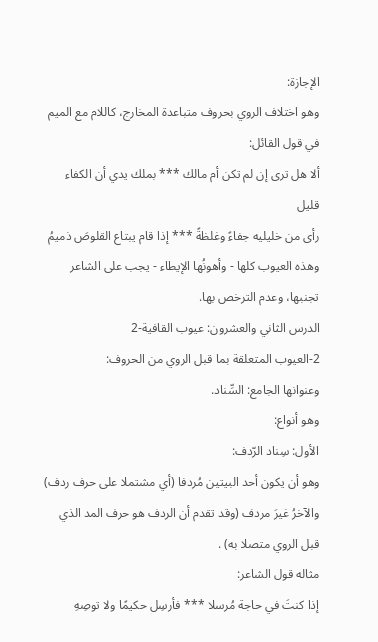الإجازة:
وهو اختلاف الروي بحروف متباعدة المخارج، كاللام مع الميم في قول القائل:
ألا هل ترى إن لم تكن أم مالك *** بملك يدي أن الكفاء قليل
رأى من خليليه جفاءً وغلظةً *** إذا قام يبتاع القلوصَ ذميمُ
وهذه العيوب كلها - وأهونُها الإيطاء - يجب على الشاعر تجنبها، وعدم الترخص بها.
الدرس الثاني والعشرون: عيوب القافية-2
2-العيوب المتعلقة بما قبل الروي من الحروف:
وعنوانها الجامع: السِّناد.
وهو أنواع:
الأول: سِناد الرّدف:
وهو أن يكون أحد البيتين مُردفا (أي مشتملا على حرف ردف) والآخرُ غيرَ مردف (وقد تقدم أن الردف هو حرف المد الذي قبل الروي متصلا به) .
مثاله قول الشاعر:
إذا كنتَ في حاجة مُرسلا *** فأرسِل حكيمًا ولا توصِهِ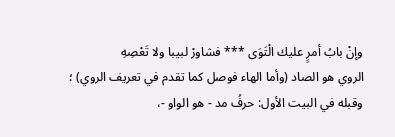وإنْ بابُ أمرٍ عليك الْتَوَى *** فشاورْ لبيبا ولا تَعْصِهِ
الروي هو الصاد (وأما الهاء فوصل كما تقدم في تعريف الروي) ؛ وقبله في البيت الأول: حرفُ مد - هو الواو -،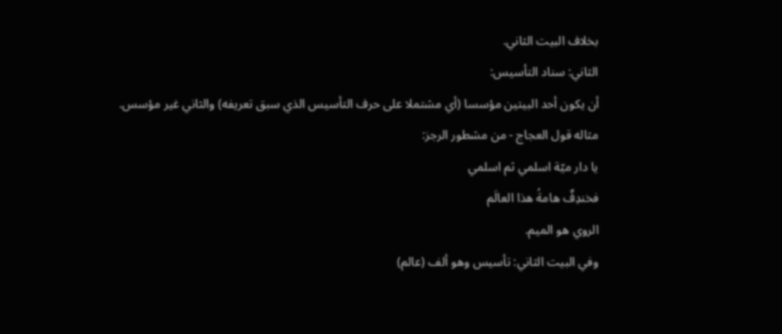بخلاف البيت الثاني.
الثاني: سناد التأسيس:
أن يكون أحد البيتين مؤسسا (أي مشتملا على حرف التأسيس الذي سبق تعريفه) والثاني غير مؤسس.
مثاله قول العجاج - من مشطور الرجز:
يا دار ميّة اسلمي ثم اسلمي
فخندِفٌ هامةُ هذا العالَم
الروي هو الميم.
وفي البيت الثاني: تأسيس وهو ألف (عالم)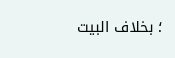؛ بخلاف البيت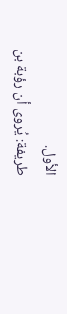الأول.
طريفة: يُروى أن رؤبة بن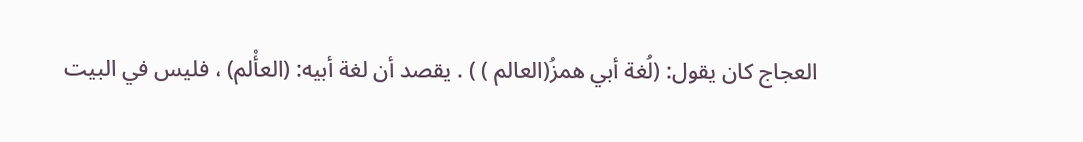العجاج كان يقول: (لُغة أبي همزُ(العالم ) ) . يقصد أن لغة أبيه: (العأْلم) ، فليس في البيت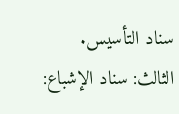سناد التأسيس.
الثالث: سناد الإشباع: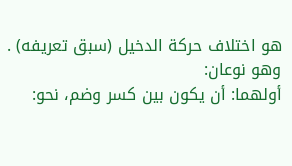هو اختلاف حركة الدخيل (سبق تعريفه) .
وهو نوعان:
أولهما: أن يكون بين كسر وضم، نحو: